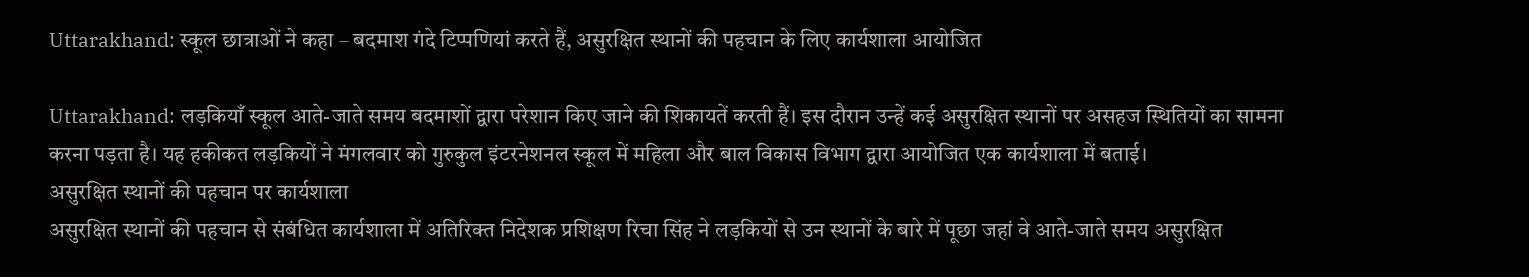Uttarakhand: स्कूल छात्राओं ने कहा – बदमाश गंदे टिप्पणियां करते हैं, असुरक्षित स्थानों की पहचान के लिए कार्यशाला आयोजित

Uttarakhand: लड़कियाँ स्कूल आते-जाते समय बदमाशों द्वारा परेशान किए जाने की शिकायतें करती हैं। इस दौरान उन्हें कई असुरक्षित स्थानों पर असहज स्थितियों का सामना करना पड़ता है। यह हकीकत लड़कियों ने मंगलवार को गुरुकुल इंटरनेशनल स्कूल में महिला और बाल विकास विभाग द्वारा आयोजित एक कार्यशाला में बताई।
असुरक्षित स्थानों की पहचान पर कार्यशाला
असुरक्षित स्थानों की पहचान से संबंधित कार्यशाला में अतिरिक्त निदेशक प्रशिक्षण रिचा सिंह ने लड़कियों से उन स्थानों के बारे में पूछा जहां वे आते-जाते समय असुरक्षित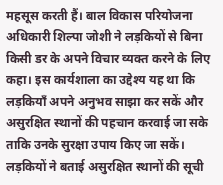महसूस करती हैं। बाल विकास परियोजना अधिकारी शिल्पा जोशी ने लड़कियों से बिना किसी डर के अपने विचार व्यक्त करने के लिए कहा। इस कार्यशाला का उद्देश्य यह था कि लड़कियाँ अपने अनुभव साझा कर सकें और असुरक्षित स्थानों की पहचान करवाई जा सके ताकि उनके सुरक्षा उपाय किए जा सकें।
लड़कियों ने बताई असुरक्षित स्थानों की सूची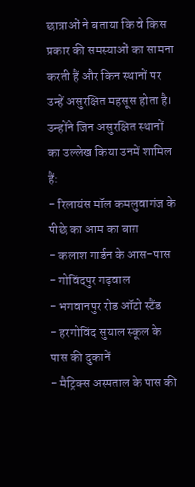छात्राओं ने बताया कि वे किस प्रकार की समस्याओं का सामना करती हैं और किन स्थानों पर उन्हें असुरक्षित महसूस होता है। उन्होंने जिन असुरक्षित स्थानों का उल्लेख किया उनमें शामिल हैं:
- रिलायंस मॉल कमलुवागंज के पीछे का आम का बाग़
- कलाश गार्डन के आस-पास
- गोविंदपुर गढ़वाल
- भगवानपुर रोड ऑटो स्टैंड
- हरगोविंद सुयाल स्कूल के पास की दुकानें
- मैट्रिक्स अस्पताल के पास की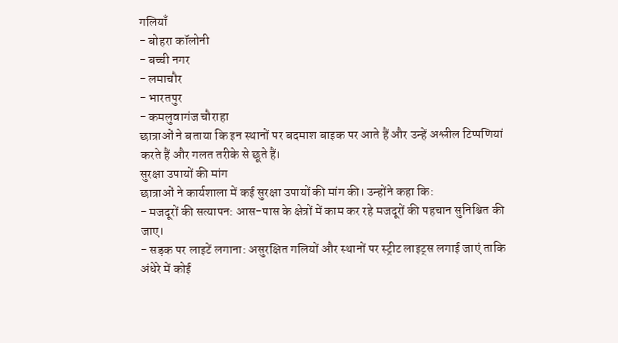गलियाँ
- बोहरा कॉलोनी
- बच्ची नगर
- लमाचौर
- भारतपुर
- कमलुवागंज चौराहा
छात्राओं ने बताया कि इन स्थानों पर बदमाश बाइक पर आते हैं और उन्हें अश्लील टिप्पणियां करते हैं और गलत तरीके से छूते हैं।
सुरक्षा उपायों की मांग
छात्राओं ने कार्यशाला में कई सुरक्षा उपायों की मांग की। उन्होंने कहा कि:
- मजदूरों की सत्यापन: आस-पास के क्षेत्रों में काम कर रहे मजदूरों की पहचान सुनिश्चित की जाए।
- सड़क पर लाइटें लगाना: असुरक्षित गलियों और स्थानों पर स्ट्रीट लाइट्स लगाई जाएं ताकि अंधेरे में कोई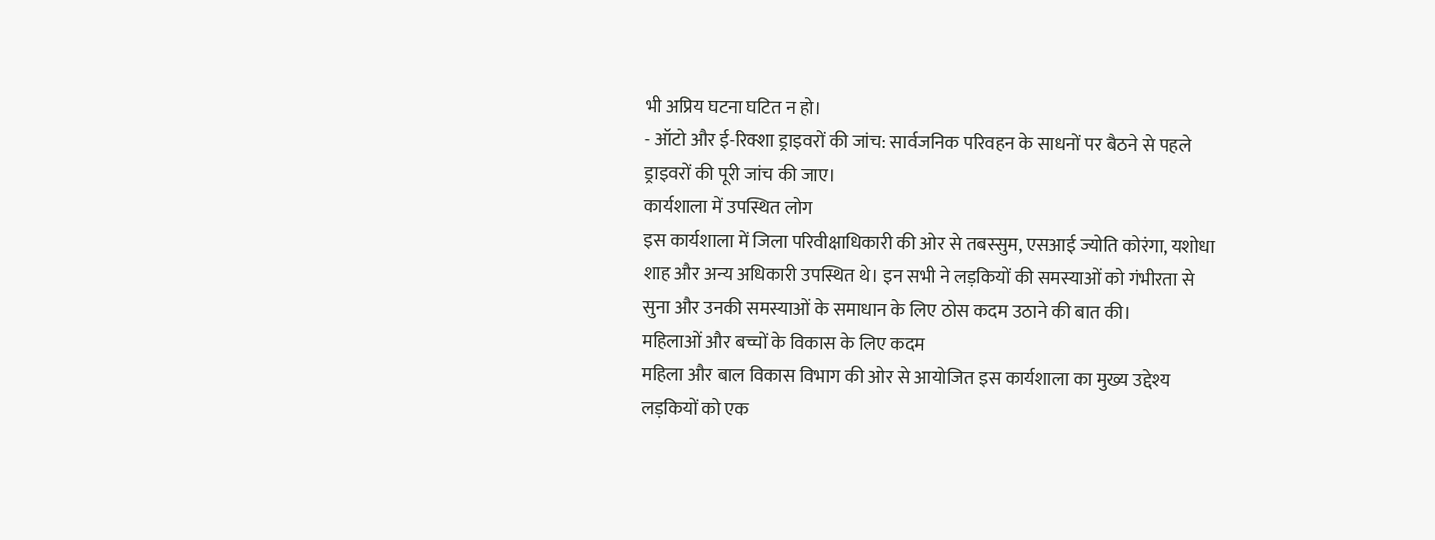भी अप्रिय घटना घटित न हो।
- ऑटो और ई-रिक्शा ड्राइवरों की जांच: सार्वजनिक परिवहन के साधनों पर बैठने से पहले ड्राइवरों की पूरी जांच की जाए।
कार्यशाला में उपस्थित लोग
इस कार्यशाला में जिला परिवीक्षाधिकारी की ओर से तबस्सुम, एसआई ज्योति कोरंगा, यशोधा शाह और अन्य अधिकारी उपस्थित थे। इन सभी ने लड़कियों की समस्याओं को गंभीरता से सुना और उनकी समस्याओं के समाधान के लिए ठोस कदम उठाने की बात की।
महिलाओं और बच्चों के विकास के लिए कदम
महिला और बाल विकास विभाग की ओर से आयोजित इस कार्यशाला का मुख्य उद्देश्य लड़कियों को एक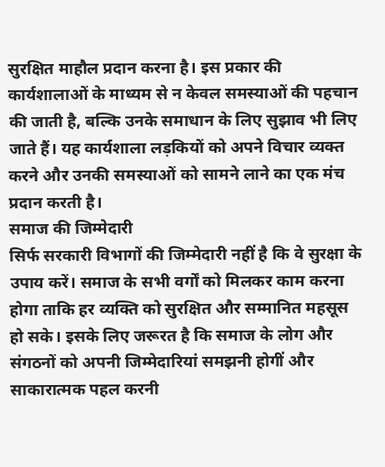सुरक्षित माहौल प्रदान करना है। इस प्रकार की कार्यशालाओं के माध्यम से न केवल समस्याओं की पहचान की जाती है, बल्कि उनके समाधान के लिए सुझाव भी लिए जाते हैं। यह कार्यशाला लड़कियों को अपने विचार व्यक्त करने और उनकी समस्याओं को सामने लाने का एक मंच प्रदान करती है।
समाज की जिम्मेदारी
सिर्फ सरकारी विभागों की जिम्मेदारी नहीं है कि वे सुरक्षा के उपाय करें। समाज के सभी वर्गों को मिलकर काम करना होगा ताकि हर व्यक्ति को सुरक्षित और सम्मानित महसूस हो सके। इसके लिए जरूरत है कि समाज के लोग और संगठनों को अपनी जिम्मेदारियां समझनी होगीं और साकारात्मक पहल करनी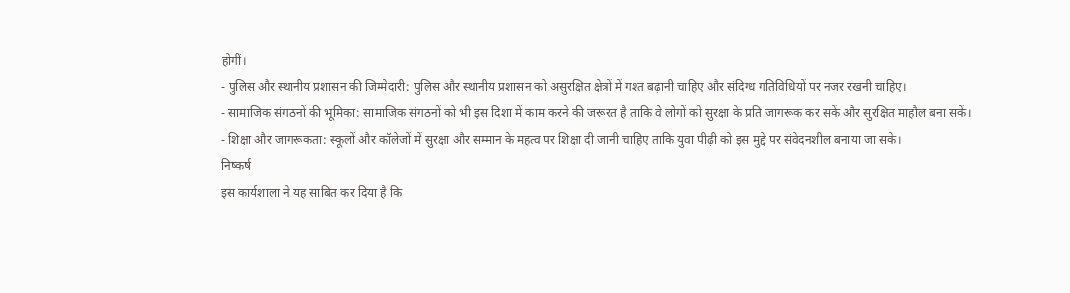होगीं।
- पुलिस और स्थानीय प्रशासन की जिम्मेदारी: पुलिस और स्थानीय प्रशासन को असुरक्षित क्षेत्रों में गश्त बढ़ानी चाहिए और संदिग्ध गतिविधियों पर नजर रखनी चाहिए।
- सामाजिक संगठनों की भूमिका: सामाजिक संगठनों को भी इस दिशा में काम करने की जरूरत है ताकि वे लोगों को सुरक्षा के प्रति जागरूक कर सकें और सुरक्षित माहौल बना सकें।
- शिक्षा और जागरूकता: स्कूलों और कॉलेजों में सुरक्षा और सम्मान के महत्व पर शिक्षा दी जानी चाहिए ताकि युवा पीढ़ी को इस मुद्दे पर संवेदनशील बनाया जा सके।
निष्कर्ष
इस कार्यशाला ने यह साबित कर दिया है कि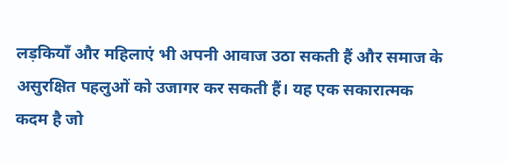लड़कियाँ और महिलाएं भी अपनी आवाज उठा सकती हैं और समाज के असुरक्षित पहलुओं को उजागर कर सकती हैं। यह एक सकारात्मक कदम है जो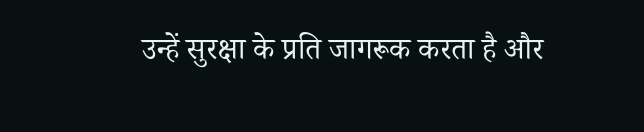उन्हें सुरक्षा के प्रति जागरूक करता है और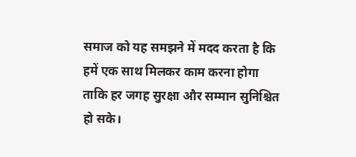समाज को यह समझने में मदद करता है कि हमें एक साथ मिलकर काम करना होगा ताकि हर जगह सुरक्षा और सम्मान सुनिश्चित हो सके।